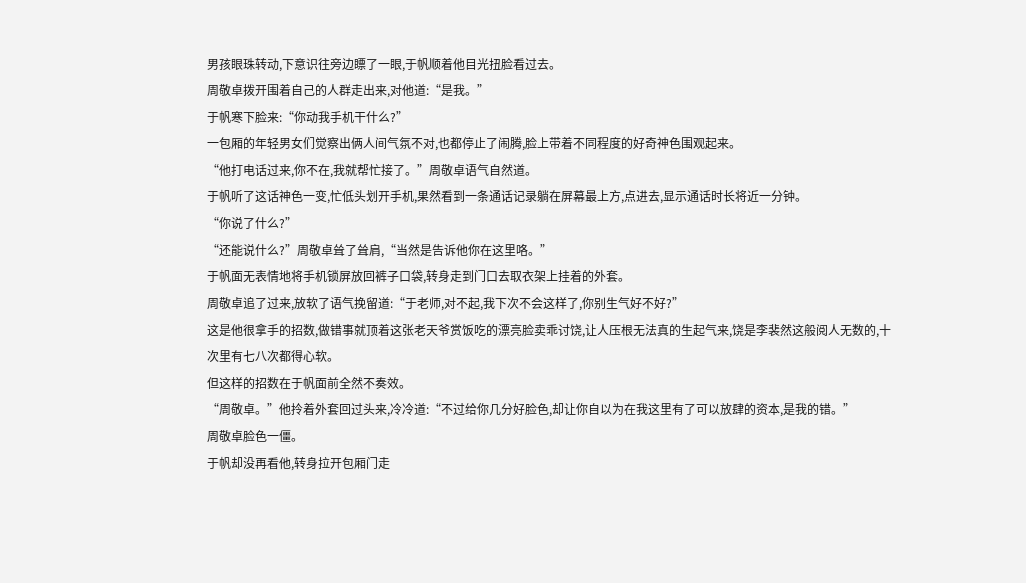男孩眼珠转动,下意识往旁边瞟了一眼,于帆顺着他目光扭脸看过去。
周敬卓拨开围着自己的人群走出来,对他道:“是我。”
于帆寒下脸来:“你动我手机干什么?”
一包厢的年轻男女们觉察出俩人间气氛不对,也都停止了闹腾,脸上带着不同程度的好奇神色围观起来。
“他打电话过来,你不在,我就帮忙接了。”周敬卓语气自然道。
于帆听了这话神色一变,忙低头划开手机,果然看到一条通话记录躺在屏幕最上方,点进去,显示通话时长将近一分钟。
“你说了什么?”
“还能说什么?”周敬卓耸了耸肩,“当然是告诉他你在这里咯。”
于帆面无表情地将手机锁屏放回裤子口袋,转身走到门口去取衣架上挂着的外套。
周敬卓追了过来,放软了语气挽留道:“于老师,对不起,我下次不会这样了,你别生气好不好?”
这是他很拿手的招数,做错事就顶着这张老天爷赏饭吃的漂亮脸卖乖讨饶,让人压根无法真的生起气来,饶是李裴然这般阅人无数的,十次里有七八次都得心软。
但这样的招数在于帆面前全然不奏效。
“周敬卓。”他拎着外套回过头来,冷冷道:“不过给你几分好脸色,却让你自以为在我这里有了可以放肆的资本,是我的错。”
周敬卓脸色一僵。
于帆却没再看他,转身拉开包厢门走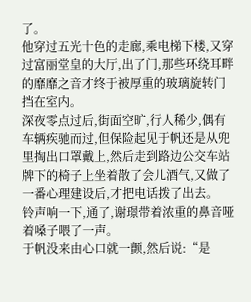了。
他穿过五光十色的走廊,乘电梯下楼,又穿过富丽堂皇的大厅,出了门,那些环绕耳畔的靡靡之音才终于被厚重的玻璃旋转门挡在室内。
深夜零点过后,街面空旷,行人稀少,偶有车辆疾驰而过,但保险起见于帆还是从兜里掏出口罩戴上,然后走到路边公交车站牌下的椅子上坐着散了会儿酒气,又做了一番心理建设后,才把电话拨了出去。
铃声响一下,通了,谢璟带着浓重的鼻音哑着嗓子喂了一声。
于帆没来由心口就一颤,然后说:“是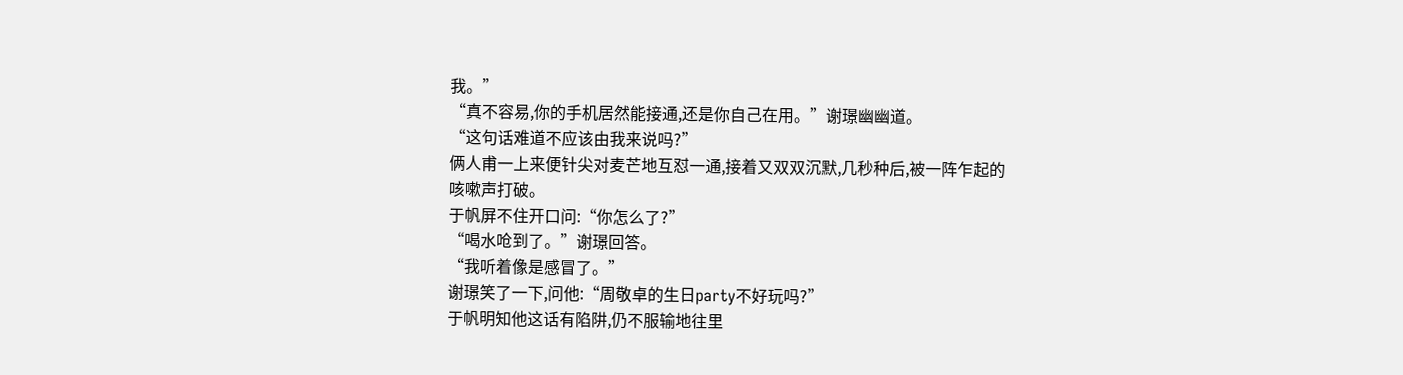我。”
“真不容易,你的手机居然能接通,还是你自己在用。”谢璟幽幽道。
“这句话难道不应该由我来说吗?”
俩人甫一上来便针尖对麦芒地互怼一通,接着又双双沉默,几秒种后,被一阵乍起的咳嗽声打破。
于帆屏不住开口问:“你怎么了?”
“喝水呛到了。”谢璟回答。
“我听着像是感冒了。”
谢璟笑了一下,问他:“周敬卓的生日party不好玩吗?”
于帆明知他这话有陷阱,仍不服输地往里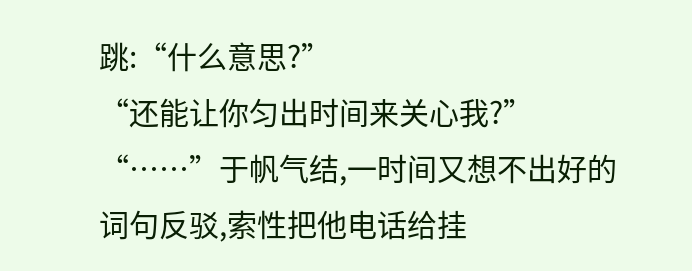跳:“什么意思?”
“还能让你匀出时间来关心我?”
“……”于帆气结,一时间又想不出好的词句反驳,索性把他电话给挂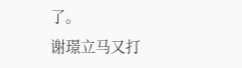了。
谢璟立马又打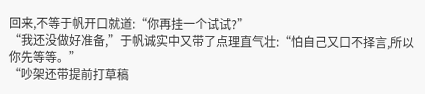回来,不等于帆开口就道:“你再挂一个试试?”
“我还没做好准备,”于帆诚实中又带了点理直气壮:“怕自己又口不择言,所以你先等等。”
“吵架还带提前打草稿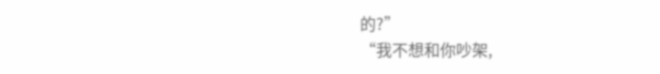的?”
“我不想和你吵架,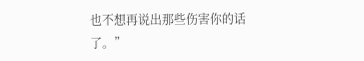也不想再说出那些伤害你的话了。”